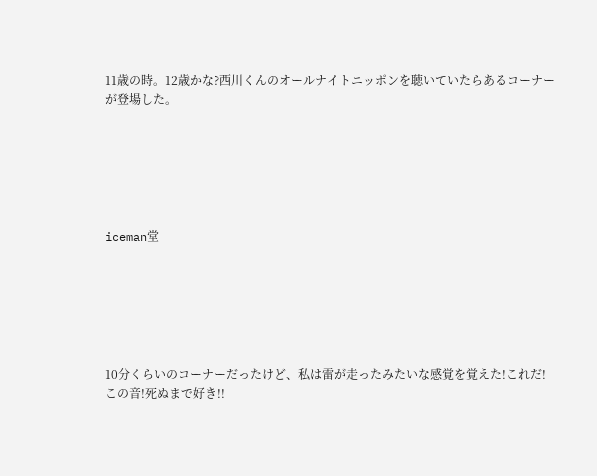11歳の時。12歳かな?西川くんのオールナイトニッポンを聴いていたらあるコーナーが登場した。






iceman堂






10分くらいのコーナーだったけど、私は雷が走ったみたいな感覚を覚えた!これだ!この音!死ぬまで好き!!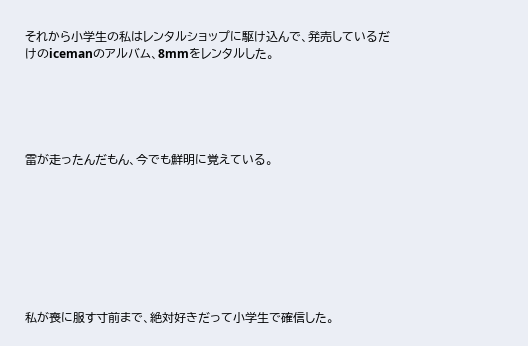それから小学生の私はレンタルショップに駆け込んで、発売しているだけのicemanのアルバム、8mmをレンタルした。





雷が走ったんだもん、今でも鮮明に覚えている。








私が喪に服す寸前まで、絶対好きだって小学生で確信した。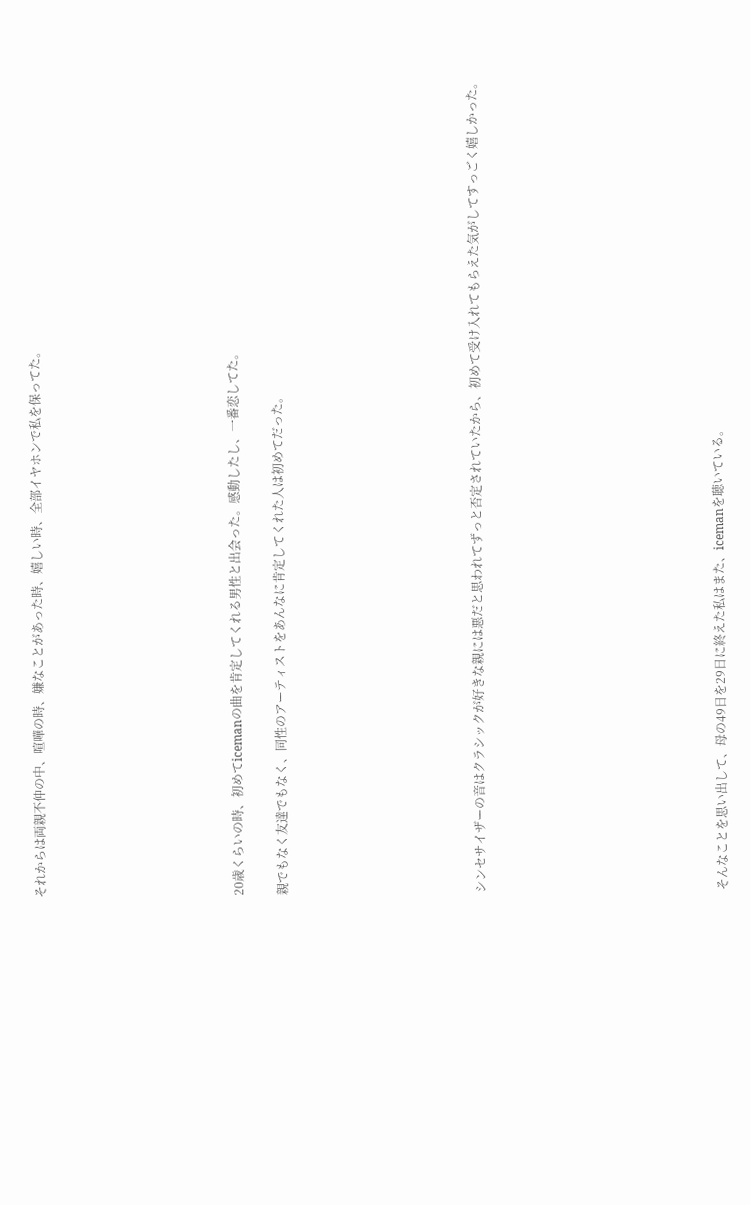それからは両親不仲の中、喧嘩の時、嫌なことがあった時、嬉しい時、全部イヤホンで私を保ってた。








20歳くらいの時、初めてicemanの曲を肯定してくれる男性と出会った。感動したし、一番恋してた。

親でもなく友達でもなく、同性のアーティストをあんなに肯定してくれた人は初めてだった。








シンセサイザーの音はクラシックが好きな親には悪だと思われてずっと否定されていたから、初めて受け入れてもらえた気がしてすっごく嬉しかった。










そんなことを思い出して、母の49日を29日に終えた私はまた、icemanを聴いている。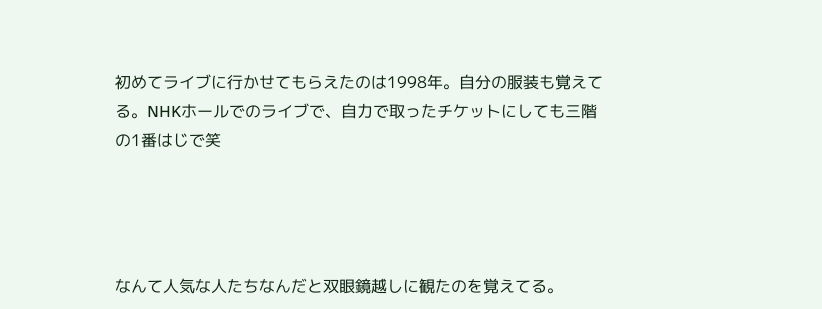初めてライブに行かせてもらえたのは1998年。自分の服装も覚えてる。NHKホールでのライブで、自力で取ったチケットにしても三階の1番はじで笑




なんて人気な人たちなんだと双眼鏡越しに観たのを覚えてる。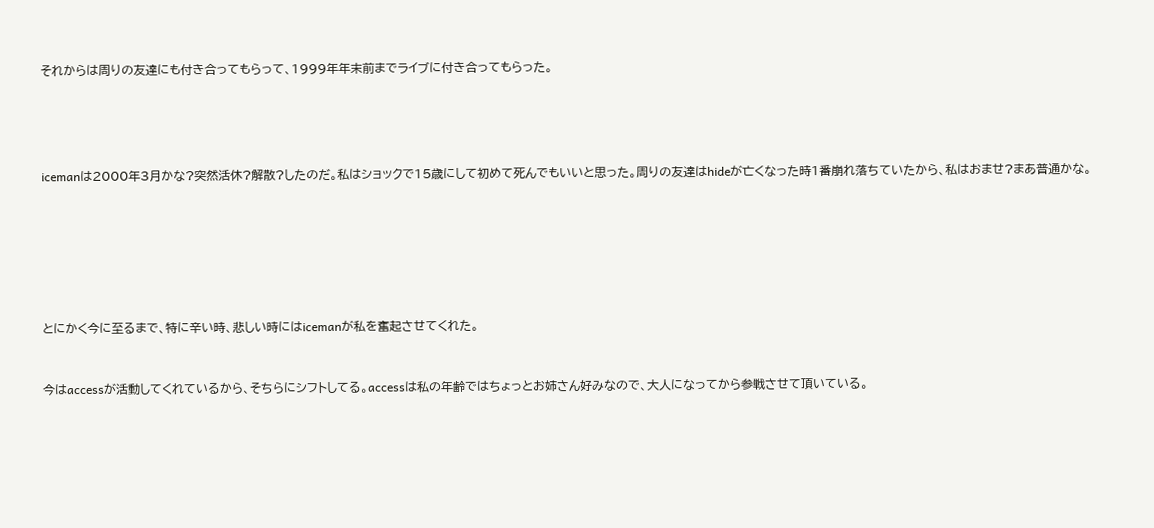それからは周りの友達にも付き合ってもらって、1999年年末前までライブに付き合ってもらった。






icemanは2000年3月かな?突然活休?解散?したのだ。私はショックで15歳にして初めて死んでもいいと思った。周りの友達はhideが亡くなった時1番崩れ落ちていたから、私はおませ?まあ普通かな。









とにかく今に至るまで、特に辛い時、悲しい時にはicemanが私を奮起させてくれた。



今はaccessが活動してくれているから、そちらにシフトしてる。accessは私の年齢ではちょっとお姉さん好みなので、大人になってから参戦させて頂いている。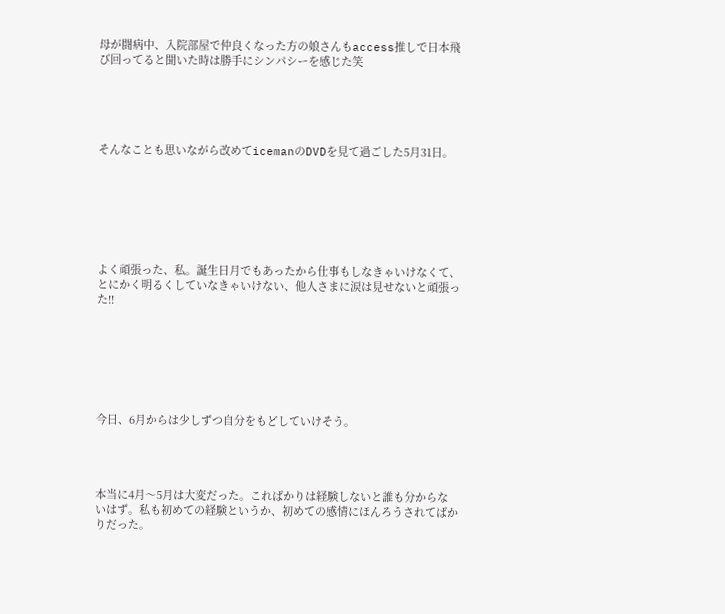母が闘病中、入院部屋で仲良くなった方の娘さんもaccess推しで日本飛び回ってると聞いた時は勝手にシンパシーを感じた笑





そんなことも思いながら改めてicemanのDVDを見て過ごした5月31日。







よく頑張った、私。誕生日月でもあったから仕事もしなきゃいけなくて、とにかく明るくしていなきゃいけない、他人さまに涙は見せないと頑張った!!







今日、6月からは少しずつ自分をもどしていけそう。




本当に4月〜5月は大変だった。こればかりは経験しないと誰も分からないはず。私も初めての経験というか、初めての感情にほんろうされてばかりだった。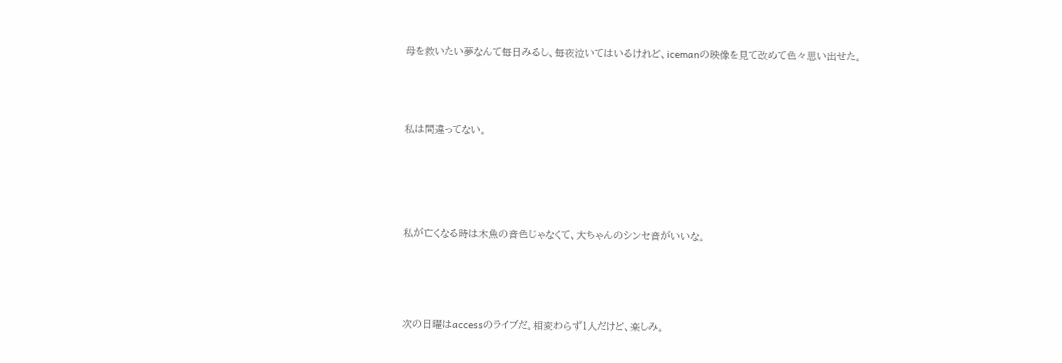母を救いたい夢なんて毎日みるし、毎夜泣いてはいるけれど、icemanの映像を見て改めて色々思い出せた。





私は間違ってない。







私が亡くなる時は木魚の音色じゃなくて、大ちゃんのシンセ音がいいな。






次の日曜はaccessのライブだ。相変わらず1人だけど、楽しみ。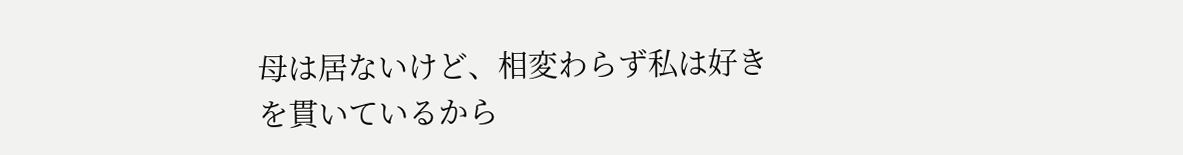母は居ないけど、相変わらず私は好きを貫いているから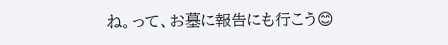ね。って、お墓に報告にも行こう😊